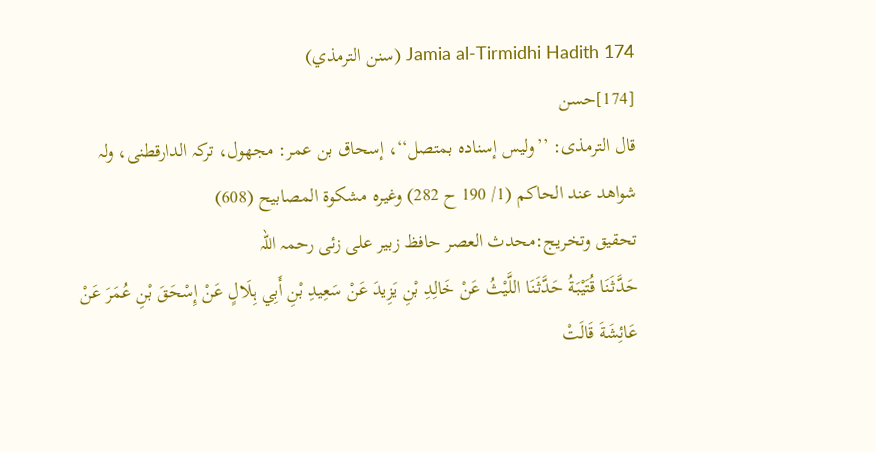Jamia al-Tirmidhi Hadith 174 (سنن الترمذي)
[174]حسن
قال الترمذی: ’’وليس إسناده بمتصل‘‘، إسحاق بن عمر: مجھول، ترکہ الدارقطنی، ولہ شواھد عند الحاکم (1/ 190 ح 282) وغیرہ مشکوۃ المصابیح (608)
تحقیق وتخریج:محدث العصر حافظ زبیر علی زئی رحمہ اللہ
حَدَّثَنَا قُتَيْبَةُ حَدَّثَنَا اللَّيْثُ عَنْ خَالِدِ بْنِ يَزِيدَ عَنْ سَعِيدِ بْنِ أَبِي ہِلَالٍ عَنْ إِسْحَقَ بْنِ عُمَرَ عَنْ عَائِشَةَ قَالَتْ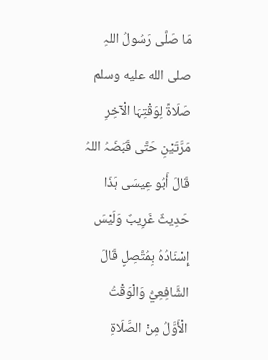مَا صَلَّی رَسُولُ اللہِ صلى الله عليه وسلم صَلَاةً لِوَقْتِہَا الْآخِرِ مَرَّتَيْنِ حَتَّی قَبَضَہُ اللہُ قَالَ أَبُو عِيسَی ہَذَا حَدِيثٌ غَرِيبٌ وَلَيْسَ إِسْنَادُہُ بِمُتَّصِلٍ قَالَ الشَّافِعِيُّ وَالْوَقْتُ الْأَوَّلُ مِنْ الصَّلَاةِ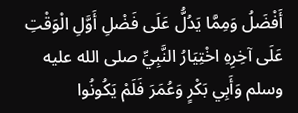أَفْضَلُ وَمِمَّا يَدُلُّ عَلَی فَضْلِ أَوَّلِ الْوَقْتِ عَلَی آخِرِہِ اخْتِيَارُ النَّبِيِّ صلى الله عليه وسلم وَأَبِي بَكْرٍ وَعُمَرَ فَلَمْ يَكُونُوا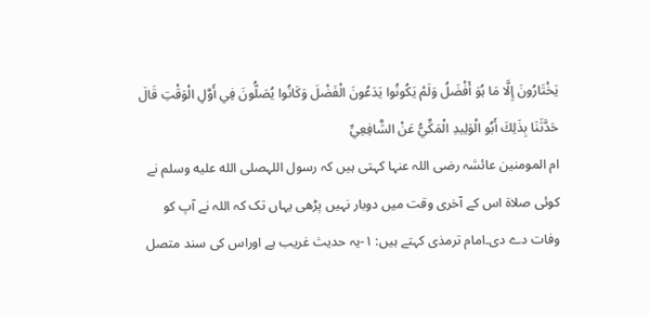يَخْتَارُونَ إِلَّا مَا ہُوَ أَفْضَلُ وَلَمْ يَكُونُوا يَدَعُونَ الْفَضْلَ وَكَانُوا يُصَلُّونَ فِي أَوَّلِ الْوَقْتِ قَالَ حَدَّثَنَا بِذَلِكَ أَبُو الْوَلِيدِ الْمَكِّيُّ عَنْ الشَّافِعِيِّ
ام المومنین عائشہ رضی اللہ عنہا کہتی ہیں کہ رسول اللہصلى الله عليه وسلم نے کوئی صلاۃ اس کے آخری وقت میں دوبار نہیں پڑھی یہاں تک کہ اللہ نے آپ کو وفات دے دی۔امام ترمذی کہتے ہیں: ۱-یہ حدیث غریب ہے اوراس کی سند متصل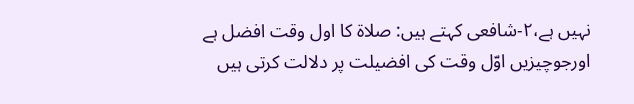نہیں ہے،۲-شافعی کہتے ہیں: صلاۃ کا اول وقت افضل ہے اورجوچیزیں اوّل وقت کی افضیلت پر دلالت کرتی ہیں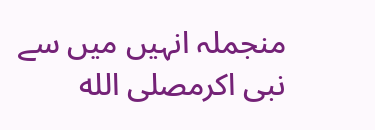منجملہ انہیں میں سے نبی اکرمصلى الله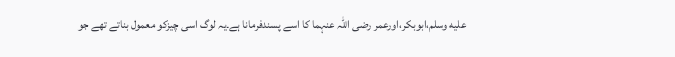عليه وسلم،ابوبکر،اورعمر رضی اللہ عنہما کا اسے پسندفرمانا ہے۔یہ لوگ اسی چیزکو معمول بناتے تھے جو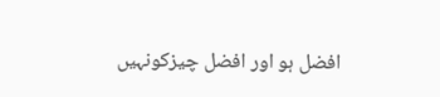افضل ہو اور افضل چیزکونہیں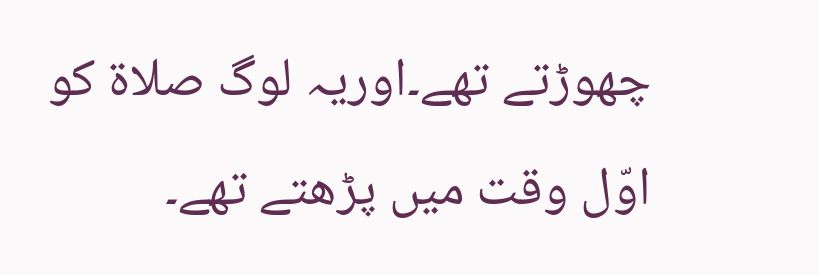چھوڑتے تھے۔اوریہ لوگ صلاۃ کو اوّل وقت میں پڑھتے تھے۔